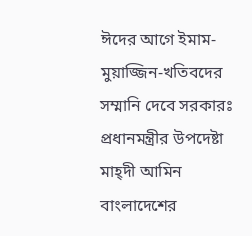ঈদের আগে ইমাম-মুয়াজ্জিন-খতিবদের সম্মানি দেবে সরকারঃ প্রধানমন্ত্রীর উপদেষ্টা মাহ্দী আমিন
বাংলাদেশের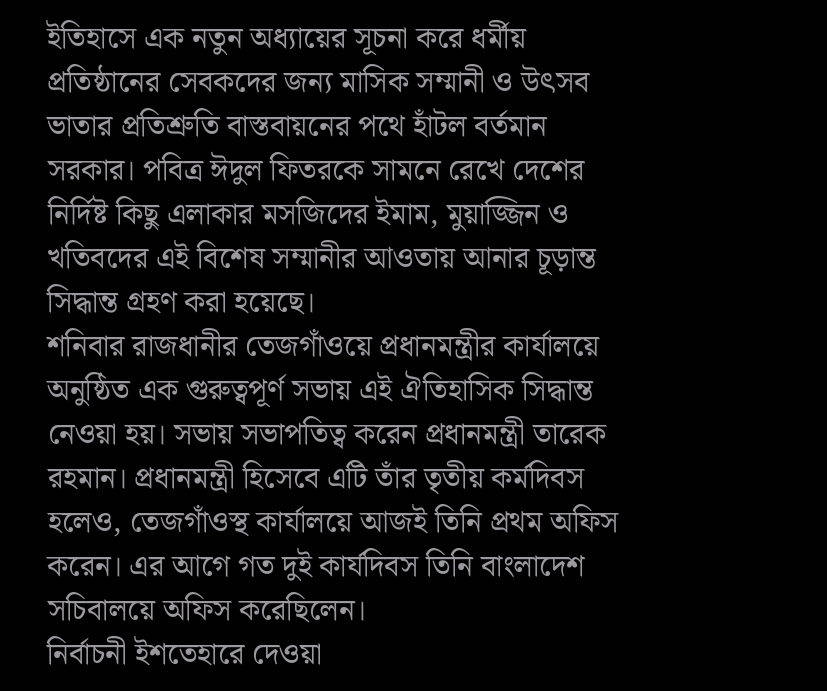ইতিহাসে এক নতুন অধ্যায়ের সূচনা করে ধর্মীয় প্রতিষ্ঠানের সেবকদের জন্য মাসিক সম্মানী ও উৎসব ভাতার প্রতিশ্রুতি বাস্তবায়নের পথে হাঁটল বর্তমান সরকার। পবিত্র ঈদুল ফিতরকে সামনে রেখে দেশের নির্দিষ্ট কিছু এলাকার মসজিদের ইমাম, মুয়াজ্জিন ও খতিবদের এই বিশেষ সম্মানীর আওতায় আনার চূড়ান্ত সিদ্ধান্ত গ্রহণ করা হয়েছে।
শনিবার রাজধানীর তেজগাঁওয়ে প্রধানমন্ত্রীর কার্যালয়ে অনুষ্ঠিত এক গুরুত্বপূর্ণ সভায় এই ঐতিহাসিক সিদ্ধান্ত নেওয়া হয়। সভায় সভাপতিত্ব করেন প্রধানমন্ত্রী তারেক রহমান। প্রধানমন্ত্রী হিসেবে এটি তাঁর তৃতীয় কর্মদিবস হলেও, তেজগাঁওস্থ কার্যালয়ে আজই তিনি প্রথম অফিস করেন। এর আগে গত দুই কার্যদিবস তিনি বাংলাদেশ সচিবালয়ে অফিস করেছিলেন।
নির্বাচনী ইশতেহারে দেওয়া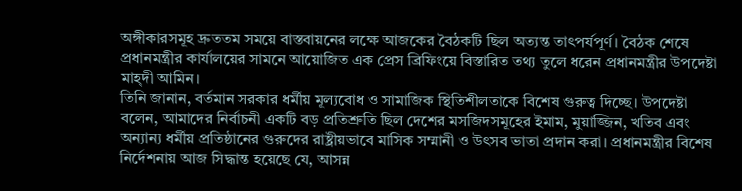অঙ্গীকারসমূহ দ্রুততম সময়ে বাস্তবায়নের লক্ষে আজকের বৈঠকটি ছিল অত্যন্ত তাৎপর্যপূর্ণ। বৈঠক শেষে প্রধানমন্ত্রীর কার্যালয়ের সামনে আয়োজিত এক প্রেস ব্রিফিংয়ে বিস্তারিত তথ্য তুলে ধরেন প্রধানমন্ত্রীর উপদেষ্টা মাহ্দী আমিন।
তিনি জানান, বর্তমান সরকার ধর্মীয় মূল্যবোধ ও সামাজিক স্থিতিশীলতাকে বিশেষ গুরুত্ব দিচ্ছে। উপদেষ্টা বলেন, আমাদের নির্বাচনী একটি বড় প্রতিশ্রুতি ছিল দেশের মসজিদসমূহের ইমাম, মুয়াজ্জিন, খতিব এবং অন্যান্য ধর্মীয় প্রতিষ্ঠানের গুরুদের রাষ্ট্রীয়ভাবে মাসিক সম্মানী ও উৎসব ভাতা প্রদান করা। প্রধানমন্ত্রীর বিশেষ নির্দেশনায় আজ সিদ্ধান্ত হয়েছে যে, আসন্ন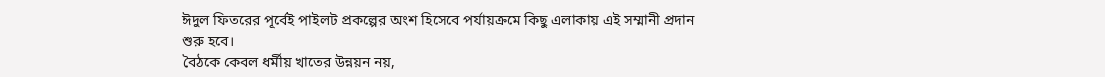ঈদুল ফিতরের পূর্বেই পাইলট প্রকল্পের অংশ হিসেবে পর্যায়ক্রমে কিছু এলাকায় এই সম্মানী প্রদান শুরু হবে।
বৈঠকে কেবল ধর্মীয় খাতের উন্নয়ন নয়,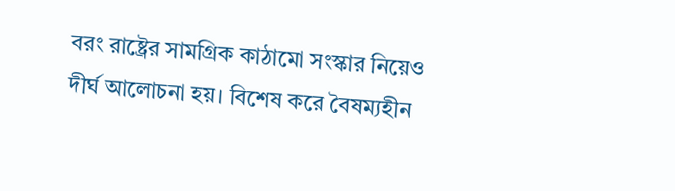বরং রাষ্ট্রের সামগ্রিক কাঠামো সংস্কার নিয়েও দীর্ঘ আলোচনা হয়। বিশেষ করে বৈষম্যহীন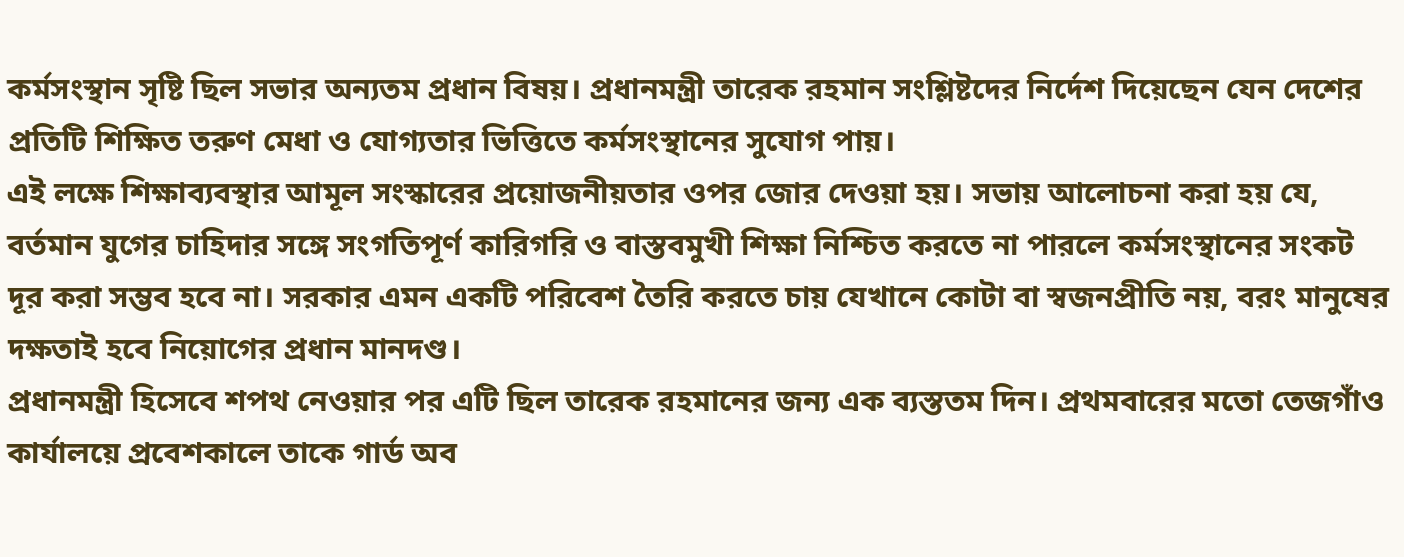কর্মসংস্থান সৃষ্টি ছিল সভার অন্যতম প্রধান বিষয়। প্রধানমন্ত্রী তারেক রহমান সংশ্লিষ্টদের নির্দেশ দিয়েছেন যেন দেশের প্রতিটি শিক্ষিত তরুণ মেধা ও যোগ্যতার ভিত্তিতে কর্মসংস্থানের সুযোগ পায়।
এই লক্ষে শিক্ষাব্যবস্থার আমূল সংস্কারের প্রয়োজনীয়তার ওপর জোর দেওয়া হয়। সভায় আলোচনা করা হয় যে, বর্তমান যুগের চাহিদার সঙ্গে সংগতিপূর্ণ কারিগরি ও বাস্তবমুখী শিক্ষা নিশ্চিত করতে না পারলে কর্মসংস্থানের সংকট দূর করা সম্ভব হবে না। সরকার এমন একটি পরিবেশ তৈরি করতে চায় যেখানে কোটা বা স্বজনপ্রীতি নয়, বরং মানুষের দক্ষতাই হবে নিয়োগের প্রধান মানদণ্ড।
প্রধানমন্ত্রী হিসেবে শপথ নেওয়ার পর এটি ছিল তারেক রহমানের জন্য এক ব্যস্ততম দিন। প্রথমবারের মতো তেজগাঁও কার্যালয়ে প্রবেশকালে তাকে গার্ড অব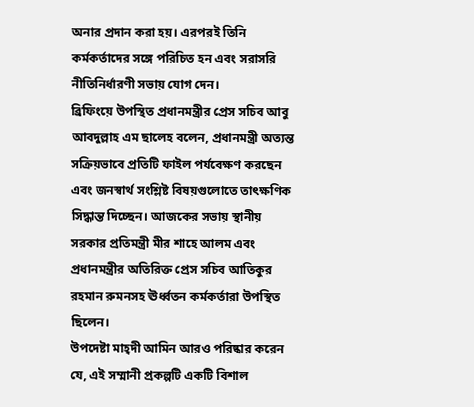অনার প্রদান করা হয়। এরপরই তিনি কর্মকর্তাদের সঙ্গে পরিচিত হন এবং সরাসরি নীতিনির্ধারণী সভায় যোগ দেন।
ব্রিফিংয়ে উপস্থিত প্রধানমন্ত্রীর প্রেস সচিব আবু আবদুল্লাহ এম ছালেহ বলেন, প্রধানমন্ত্রী অত্যন্ত সক্রিয়ভাবে প্রতিটি ফাইল পর্যবেক্ষণ করছেন এবং জনস্বার্থ সংশ্লিষ্ট বিষয়গুলোতে তাৎক্ষণিক সিদ্ধান্ত দিচ্ছেন। আজকের সভায় স্থানীয় সরকার প্রতিমন্ত্রী মীর শাহে আলম এবং প্রধানমন্ত্রীর অতিরিক্ত প্রেস সচিব আতিকুর রহমান রুমনসহ ঊর্ধ্বতন কর্মকর্তারা উপস্থিত ছিলেন।
উপদেষ্টা মাহ্দী আমিন আরও পরিষ্কার করেন যে, এই সম্মানী প্রকল্পটি একটি বিশাল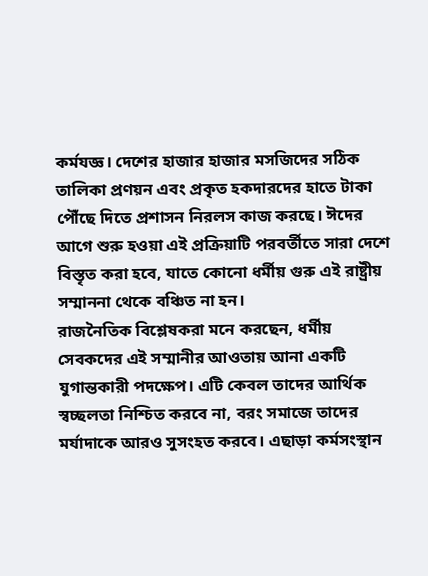কর্মযজ্ঞ। দেশের হাজার হাজার মসজিদের সঠিক তালিকা প্রণয়ন এবং প্রকৃত হকদারদের হাতে টাকা পৌঁছে দিতে প্রশাসন নিরলস কাজ করছে। ঈদের আগে শুরু হওয়া এই প্রক্রিয়াটি পরবর্তীতে সারা দেশে বিস্তৃত করা হবে, যাতে কোনো ধর্মীয় গুরু এই রাষ্ট্রীয় সম্মাননা থেকে বঞ্চিত না হন।
রাজনৈতিক বিশ্লেষকরা মনে করছেন, ধর্মীয় সেবকদের এই সম্মানীর আওতায় আনা একটি যুগান্তকারী পদক্ষেপ। এটি কেবল তাদের আর্থিক স্বচ্ছলতা নিশ্চিত করবে না, বরং সমাজে তাদের মর্যাদাকে আরও সুসংহত করবে। এছাড়া কর্মসংস্থান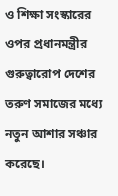ও শিক্ষা সংস্কারের ওপর প্রধানমন্ত্রীর গুরুত্বারোপ দেশের তরুণ সমাজের মধ্যে নতুন আশার সঞ্চার করেছে।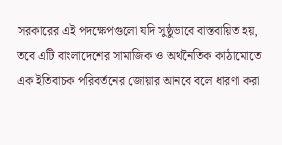সরকারের এই পদক্ষেপগুলো যদি সুষ্ঠুভাবে বাস্তবায়িত হয়, তবে এটি বাংলাদেশের সামাজিক ও অর্থনৈতিক কাঠামোতে এক ইতিবাচক পরিবর্তনের জোয়ার আনবে বলে ধারণা করা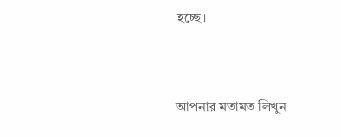হচ্ছে।


আপনার মতামত লিখুন